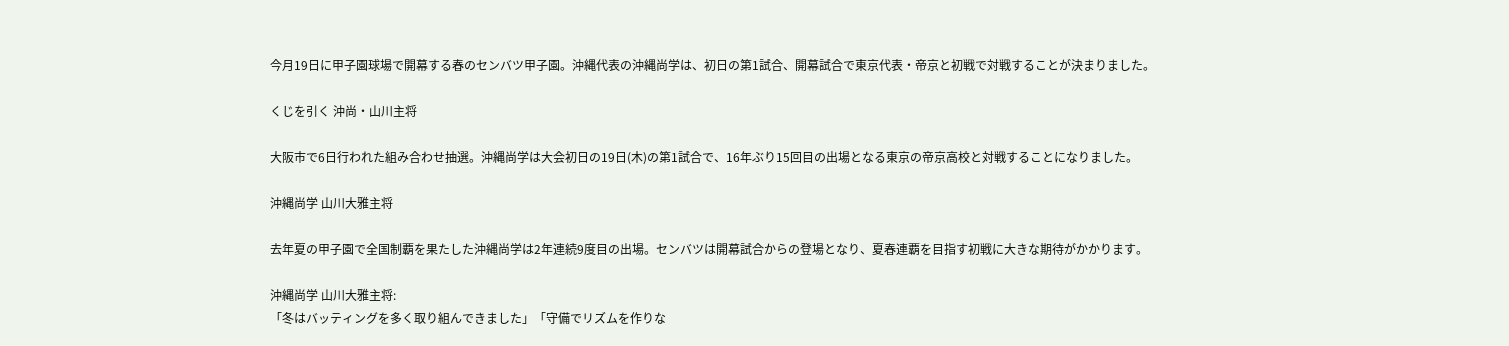今月19日に甲子園球場で開幕する春のセンバツ甲子園。沖縄代表の沖縄尚学は、初日の第1試合、開幕試合で東京代表・帝京と初戦で対戦することが決まりました。

くじを引く 沖尚・山川主将

大阪市で6日行われた組み合わせ抽選。沖縄尚学は大会初日の19日(木)の第1試合で、16年ぶり15回目の出場となる東京の帝京高校と対戦することになりました。

沖縄尚学 山川大雅主将

去年夏の甲子園で全国制覇を果たした沖縄尚学は2年連続9度目の出場。センバツは開幕試合からの登場となり、夏春連覇を目指す初戦に大きな期待がかかります。

沖縄尚学 山川大雅主将:
「冬はバッティングを多く取り組んできました」「守備でリズムを作りな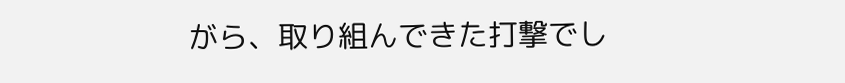がら、取り組んできた打撃でし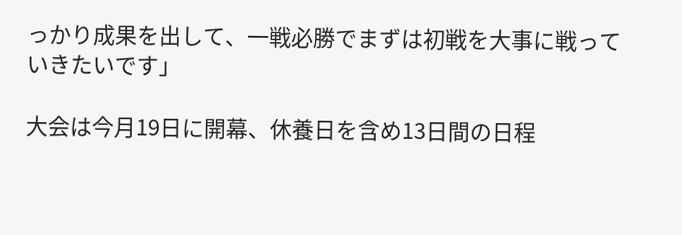っかり成果を出して、一戦必勝でまずは初戦を大事に戦っていきたいです」

大会は今月19日に開幕、休養日を含め13日間の日程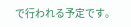で行われる予定です。